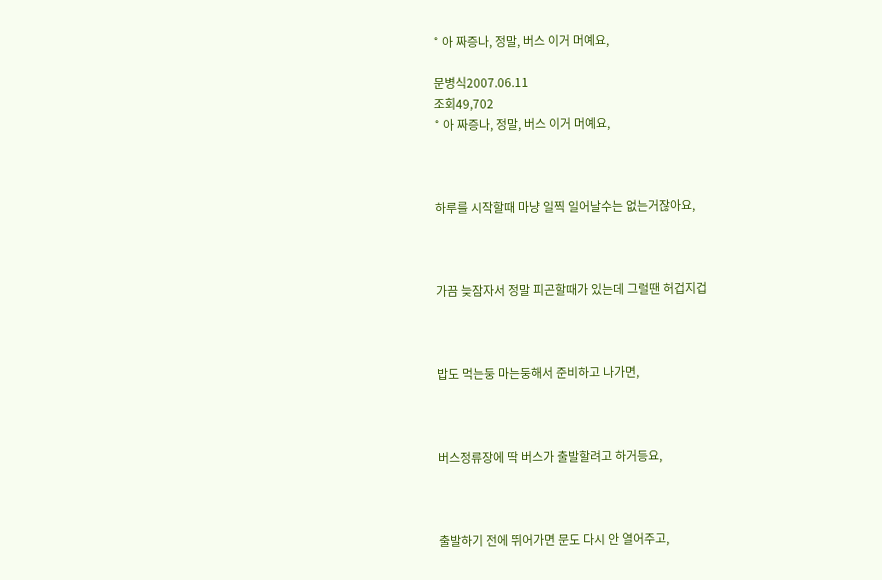˚ 아 짜증나, 정말, 버스 이거 머예요,

문병식2007.06.11
조회49,702
˚ 아 짜증나, 정말, 버스 이거 머예요,



하루를 시작할때 마냥 일찍 일어날수는 없는거잖아요,



가끔 늦잠자서 정말 피곤할때가 있는데 그럴땐 허겁지겁



밥도 먹는둥 마는둥해서 준비하고 나가면,



버스정류장에 딱 버스가 출발할려고 하거등요,



출발하기 전에 뛰어가면 문도 다시 안 열어주고,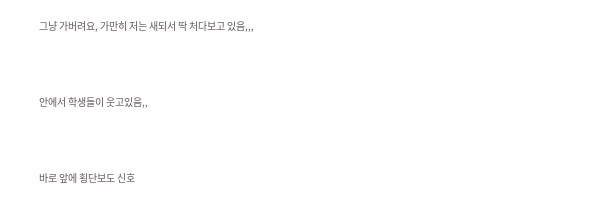그냥 가버려요, 가만히 저는 새되서 딱 처다보고 있음,,,



안에서 학생들이 웃고있음,,



바로 앞에 횡단보도 신호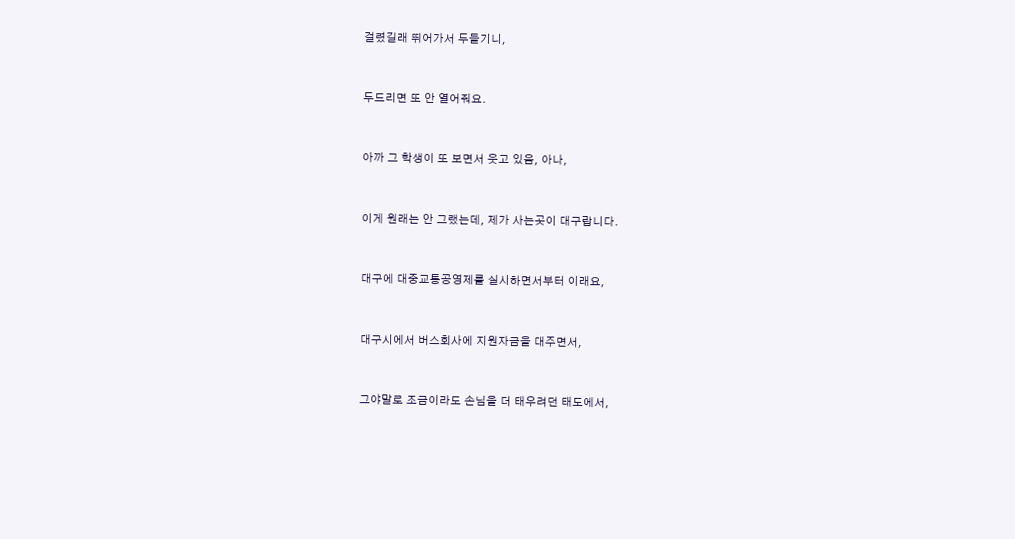걸렸길래 뛰어가서 두들기니,



두드리면 또 안 열어줘요.



아까 그 학생이 또 보면서 웃고 있음, 아나,



이게 원래는 안 그랬는데, 제가 사는곳이 대구랍니다.



대구에 대중교통공영제를 실시하면서부터 이래요,



대구시에서 버스회사에 지원자금을 대주면서,



그야말로 조금이라도 손님을 더 태우려던 태도에서,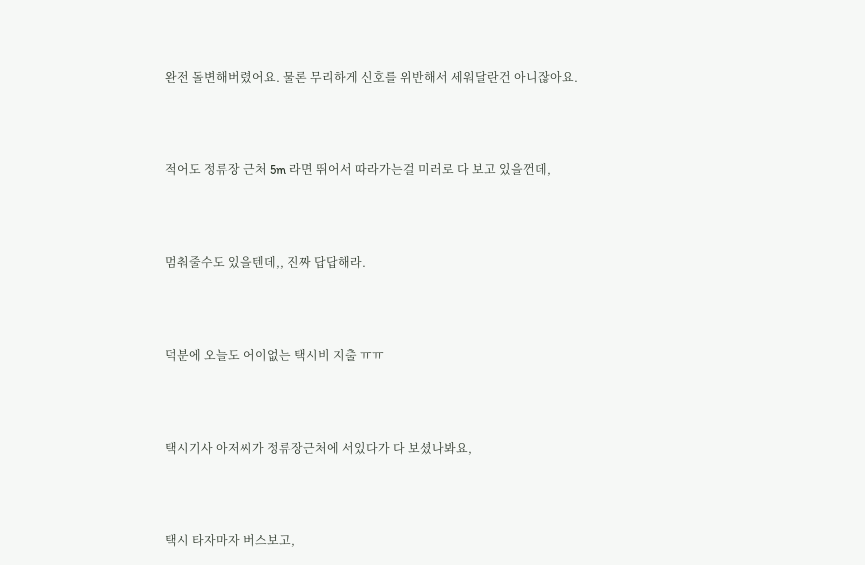완전 돌변해버렸어요. 물론 무리하게 신호를 위반해서 세워달란건 아니잖아요.



적어도 정류장 근처 5m 라면 뛰어서 따라가는걸 미러로 다 보고 있을껀데,



멈춰줄수도 있을텐데,, 진짜 답답해라.



덕분에 오늘도 어이없는 택시비 지출 ㅠㅠ



택시기사 아저씨가 정류장근처에 서있다가 다 보셨나봐요,



택시 타자마자 버스보고,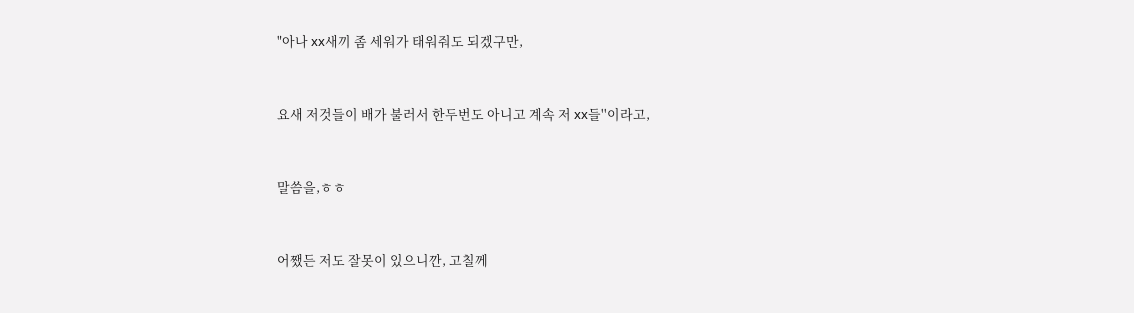"아나 xx새끼 좀 세워가 태워줘도 되겠구만,



요새 저것들이 배가 불러서 한두번도 아니고 계속 저 xx들''이라고,



말씀을,ㅎㅎ



어쨌든 저도 잘못이 있으니깐, 고칠께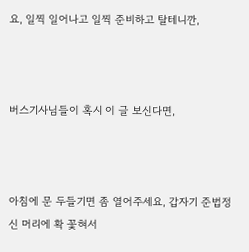요, 일찍 일어나고 일찍 준비하고 탈테니깐,



버스기사님들이 혹시 이 글 보신다면,



아침에 문 두들기면 좀 열어주세요, 갑자기 준법정신 머리에 확 꽃혀서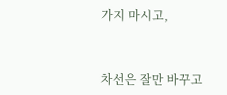가지 마시고,



차선은 잘만 바꾸고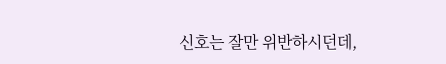신호는 잘만 위반하시던데,